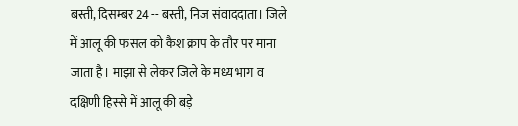बस्ती, दिसम्बर 24 -- बस्ती, निज संवाददाता। जिले में आलू की फसल को कैश क्राप के तौर पर माना जाता है। माझा से लेकर जिले के मध्य भाग व दक्षिणी हिस्से में आलू की बड़े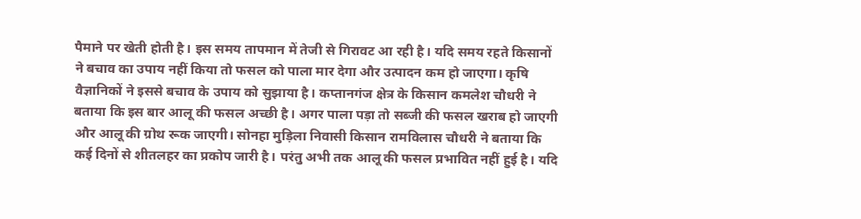पैमाने पर खेती होती है। इस समय तापमान में तेजी से गिरावट आ रही है। यदि समय रहते किसानों ने बचाव का उपाय नहीं किया तो फसल को पाला मार देगा और उत्पादन कम हो जाएगा। कृषि वैज्ञानिकों ने इससे बचाव के उपाय को सुझाया है। कप्तानगंज क्षेत्र के किसान कमलेश चौधरी ने बताया कि इस बार आलू की फसल अच्छी है। अगर पाला‌ पड़ा तो सब्जी की फसल खराब हो जाएगी और आलू की ग्रोथ रूक जाएगी। सोनहा मुड़िला निवासी किसान रामविलास चौधरी ने बताया कि कई दिनों से शीतलहर का प्रकोप जारी है। परंतु अभी तक आलू की फसल प्रभावित नहीं हुई है। यदि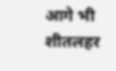आगे भी शीतलहर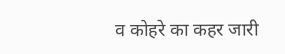व कोहरे का कहर जारी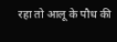रहा तो आलू के पौध की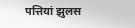पत्तियां झुलस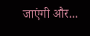जाएंगी और...